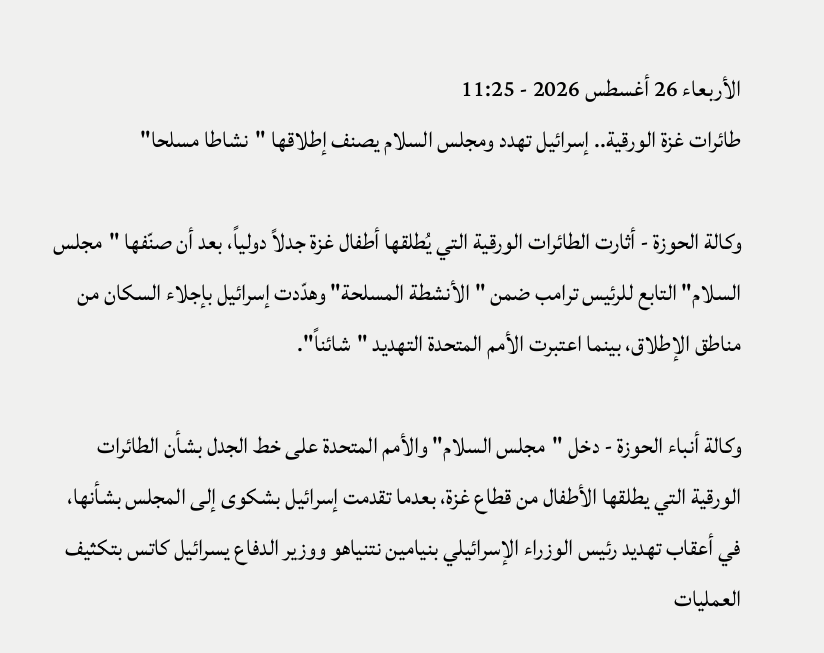الأربعاء 26 أغسطس 2026 - 11:25
طائرات غزة الورقية.. إسرائيل تهدد ومجلس السلام يصنف إطلاقها "نشاطا مسلحا"

وكالة الحوزة - أثارت الطائرات الورقية التي يُطلقها أطفال غزة جدلاً دولياً، بعد أن صنّفها "مجلس السلام" التابع للرئيس ترامب ضمن "الأنشطة المسلحة" وهدّدت إسرائيل بإجلاء السكان من مناطق الإطلاق، بينما اعتبرت الأمم المتحدة التهديد "شائناً".

وكالة أنباء الحوزة - دخل "مجلس السلام" والأمم المتحدة على خط الجدل بشأن الطائرات الورقية التي يطلقها الأطفال من قطاع غزة، بعدما تقدمت إسرائيل بشكوى إلى المجلس بشأنها، في أعقاب تهديد رئيس الوزراء الإسرائيلي بنيامين نتنياهو ووزير الدفاع يسرائيل كاتس بتكثيف العمليات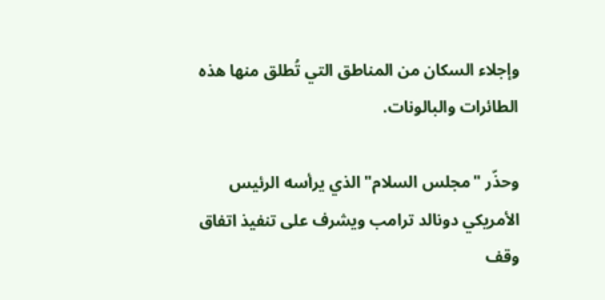وإجلاء السكان من المناطق التي تُطلق منها هذه الطائرات والبالونات.

وحذّر "مجلس السلام" الذي يرأسه الرئيس الأمريكي دونالد ترامب ويشرف على تنفيذ اتفاق وقف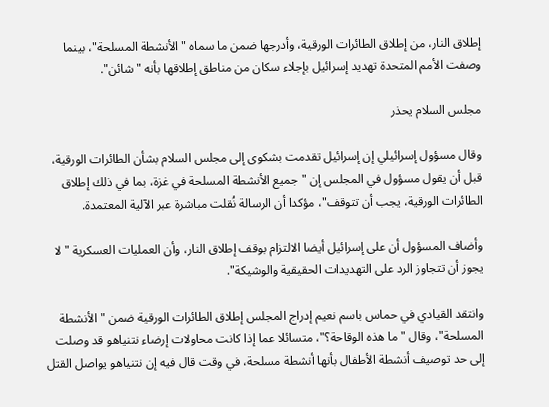إطلاق النار، من إطلاق الطائرات الورقية، وأدرجها ضمن ما سماه "الأنشطة المسلحة"، بينما وصفت الأمم المتحدة تهديد إسرائيل بإجلاء سكان من مناطق إطلاقها بأنه "شائن".

مجلس السلام يحذر

وقال مسؤول إسرائيلي إن إسرائيل تقدمت بشكوى إلى مجلس السلام بشأن الطائرات الورقية، قبل أن يقول مسؤول في المجلس إن "جميع الأنشطة المسلحة في غزة، بما في ذلك إطلاق الطائرات الورقية، يجب أن تتوقف"، مؤكدا أن الرسالة نُقلت مباشرة عبر الآلية المعتمدة.

وأضاف المسؤول أن على إسرائيل أيضا الالتزام بوقف إطلاق النار، وأن العمليات العسكرية "لا يجوز أن تتجاوز الرد على التهديدات الحقيقية والوشيكة".

وانتقد القيادي في حماس باسم نعيم إدراج المجلس إطلاق الطائرات الورقية ضمن "الأنشطة المسلحة"، وقال "ما هذه الوقاحة؟"، متسائلا عما إذا كانت محاولات إرضاء نتنياهو قد وصلت إلى حد توصيف أنشطة الأطفال بأنها أنشطة مسلحة، في وقت قال فيه إن نتنياهو يواصل القتل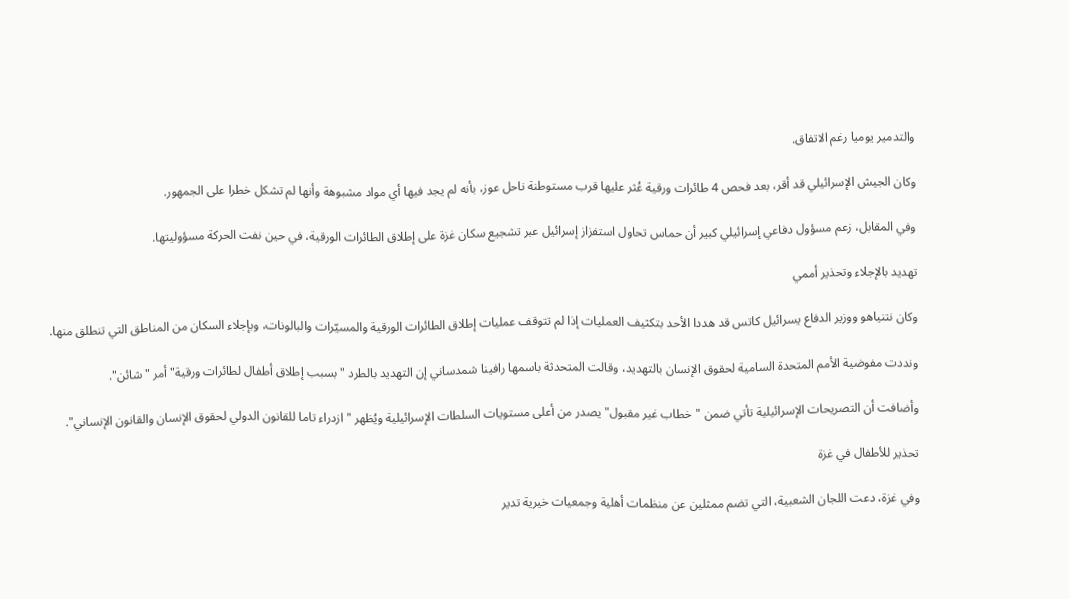والتدمير يوميا رغم الاتفاق.

وكان الجيش الإسرائيلي قد أقر، بعد فحص 4 طائرات ورقية عُثر عليها قرب مستوطنة ناحل عوز، بأنه لم يجد فيها أي مواد مشبوهة وأنها لم تشكل خطرا على الجمهور.

وفي المقابل، زعم مسؤول دفاعي إسرائيلي كبير أن حماس تحاول استفزاز إسرائيل عبر تشجيع سكان غزة على إطلاق الطائرات الورقية، في حين نفت الحركة مسؤوليتها.

تهديد بالإجلاء وتحذير أممي

وكان نتنياهو ووزير الدفاع يسرائيل كاتس قد هددا الأحد بتكثيف العمليات إذا لم تتوقف عمليات إطلاق الطائرات الورقية والمسيّرات والبالونات، وبإجلاء السكان من المناطق التي تنطلق منها.

ونددت مفوضية الأمم المتحدة السامية لحقوق الإنسان بالتهديد، وقالت المتحدثة باسمها رافينا شمدساني إن التهديد بالطرد "بسبب إطلاق أطفال لطائرات ورقية" أمر "شائن".

وأضافت أن التصريحات الإسرائيلية تأتي ضمن "خطاب غير مقبول" يصدر من أعلى مستويات السلطات الإسرائيلية ويُظهر "ازدراء تاما للقانون الدولي لحقوق الإنسان والقانون الإنساني".

تحذير للأطفال في غزة

وفي غزة، دعت اللجان الشعبية، التي تضم ممثلين عن منظمات أهلية وجمعيات خيرية تدير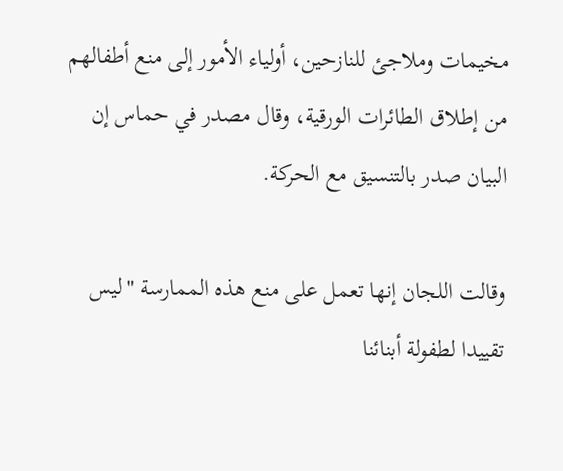مخيمات وملاجئ للنازحين، أولياء الأمور إلى منع أطفالهم من إطلاق الطائرات الورقية، وقال مصدر في حماس إن البيان صدر بالتنسيق مع الحركة.

وقالت اللجان إنها تعمل على منع هذه الممارسة "ليس تقييدا لطفولة أبنائنا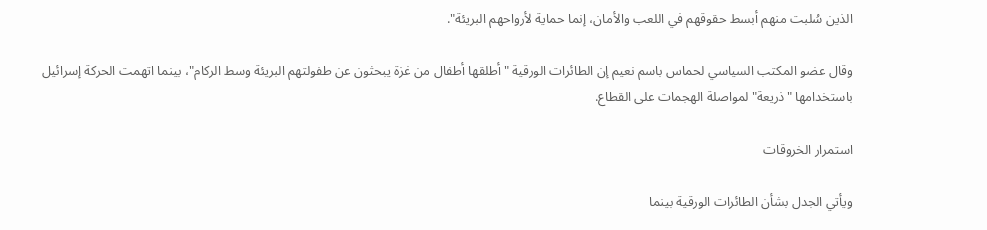الذين سُلبت منهم أبسط حقوقهم في اللعب والأمان، إنما حماية لأرواحهم البريئة".

وقال عضو المكتب السياسي لحماس باسم نعيم إن الطائرات الورقية "أطلقها أطفال من غزة يبحثون عن طفولتهم البريئة وسط الركام"، بينما اتهمت الحركة إسرائيل باستخدامها "ذريعة" لمواصلة الهجمات على القطاع.

استمرار الخروقات

ويأتي الجدل بشأن الطائرات الورقية بينما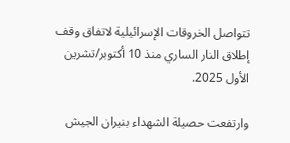تتواصل الخروقات الإسرائيلية لاتفاق وقف إطلاق النار الساري منذ 10 أكتوبر/تشرين الأول 2025.

وارتفعت حصيلة الشهداء بنيران الجيش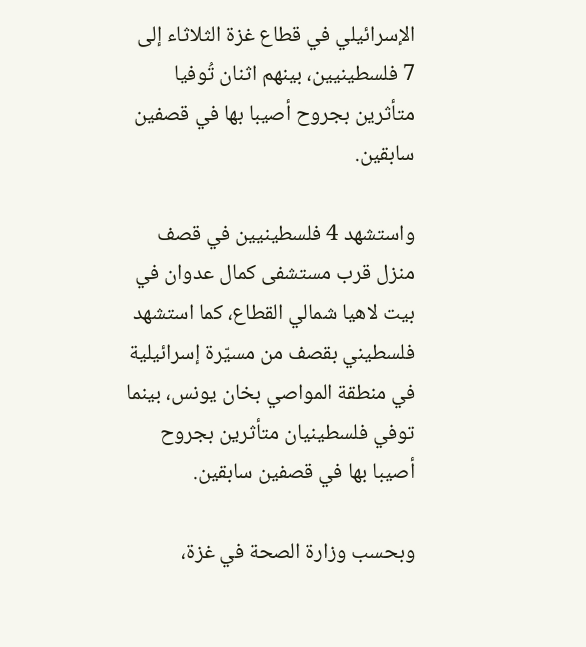الإسرائيلي في قطاع غزة الثلاثاء إلى 7 فلسطينيين، بينهم اثنان تُوفيا متأثرين بجروح أصيبا بها في قصفين سابقين.

واستشهد 4 فلسطينيين في قصف منزل قرب مستشفى كمال عدوان في بيت لاهيا شمالي القطاع، كما استشهد فلسطيني بقصف من مسيّرة إسرائيلية في منطقة المواصي بخان يونس، بينما توفي فلسطينيان متأثرين بجروح أصيبا بها في قصفين سابقين.

وبحسب وزارة الصحة في غزة،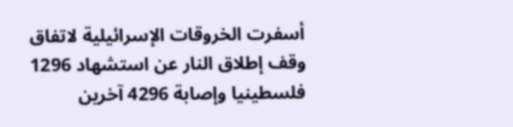أسفرت الخروقات الإسرائيلية لاتفاق وقف إطلاق النار عن استشهاد 1296 فلسطينيا وإصابة 4296 آخرين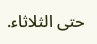حتى الثلاثاء.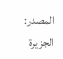المصدر: الجزيرة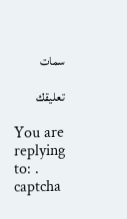سمات

تعليقك

You are replying to: .
captcha